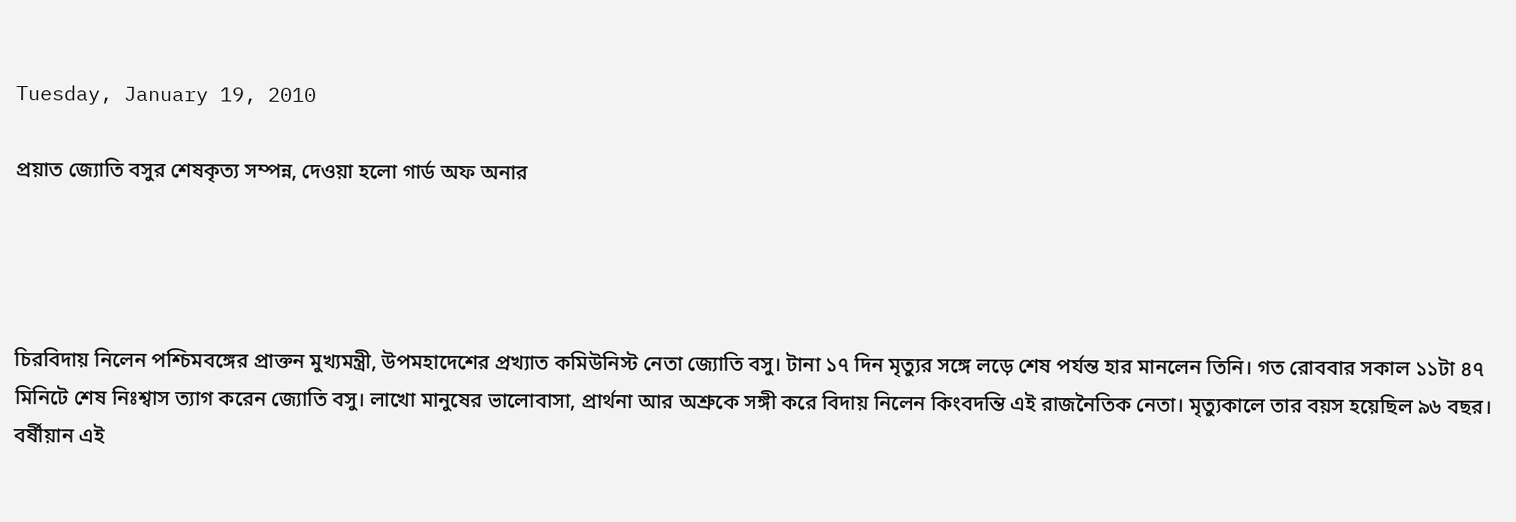Tuesday, January 19, 2010

প্রয়াত জ্যোতি বসুর শেষকৃত্য সম্পন্ন, দেওয়া হলো গার্ড অফ অনার




চিরবিদায় নিলেন পশ্চিমবঙ্গের প্রাক্তন মুখ্যমন্ত্রী, উপমহাদেশের প্রখ্যাত কমিউনিস্ট নেতা জ্যোতি বসু। টানা ১৭ দিন মৃত্যুর সঙ্গে লড়ে শেষ পর্যন্ত হার মানলেন তিনি। গত রোববার সকাল ১১টা ৪৭ মিনিটে শেষ নিঃশ্বাস ত্যাগ করেন জ্যোতি বসু। লাখো মানুষের ভালোবাসা, প্রার্থনা আর অশ্রুকে সঙ্গী করে বিদায় নিলেন কিংবদন্তি এই রাজনৈতিক নেতা। মৃত্যুকালে তার বয়স হয়েছিল ৯৬ বছর। বর্ষীয়ান এই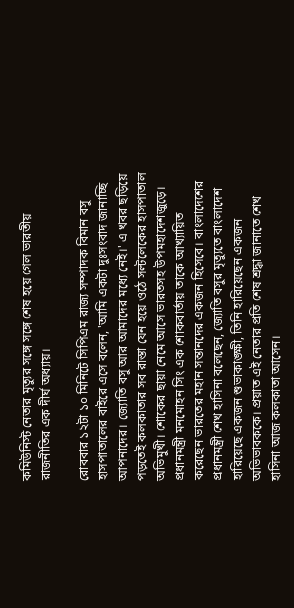কমিউনিস্ট নেতার মৃত্যুর সঙ্গে সঙ্গে শেষ হয়ে গেল ভারতীয় রাজনীতির এক দীর্ঘ অধ্যায়।

রোববার ১২টা ১০ মিনিটে সিপিএম রাজ্য সম্পাদক বিমান বসু হাসপাতালের বাইরে এসে বলেন, 'আমি একটা দুঃসংবাদ জানাচ্ছি আপনাদের। জ্যোতি বসু আর আমাদের মধ্যে নেই।' এ খবর ছড়িয়ে পড়তেই কলকাতার সব রাস্তা যেন হয়ে ওঠে সল্টলেকের হাসপাতাল অভিমুখী। শোকের ছায়া নেমে আসে ভারতসহ উপমহাদেশজুড়ে। প্রধানমন্ত্রী মনমোহন সিং এক শোকবার্তায় তাকে আখ্যায়িত করেছেন ভারতের মহান সন্তানদের একজন হিসেবে। বাংলাদেশের প্রধানমন্ত্রী শেখ হাসিনা বলেছেন, জ্যোতি বসুর মৃত্যুতে বাংলাদেশ হারিয়েছে একজন শুভাকাঙ্ক্ষী, তিনি হারিয়েছেন একজন অভিভাবককে। প্রয়াত এই নেতার প্রতি শেষ শ্রদ্ধা জানাতে শেখ হাসিনা আজ কলকাতা আসেন।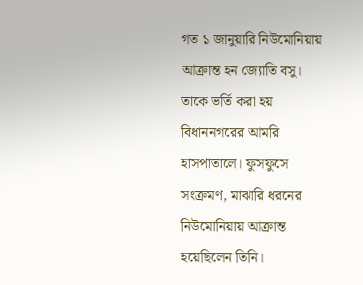গত ১ জানুয়ারি নিউমোনিয়ায় আক্রান্ত হন জ্যোতি বসু। তাকে ভর্তি করা হয় বিধাননগরের আমরি হাসপাতালে। ফুসফুসে সংক্রমণ, মাঝারি ধরনের নিউমোনিয়ায় আক্রান্ত হয়েছিলেন তিনি।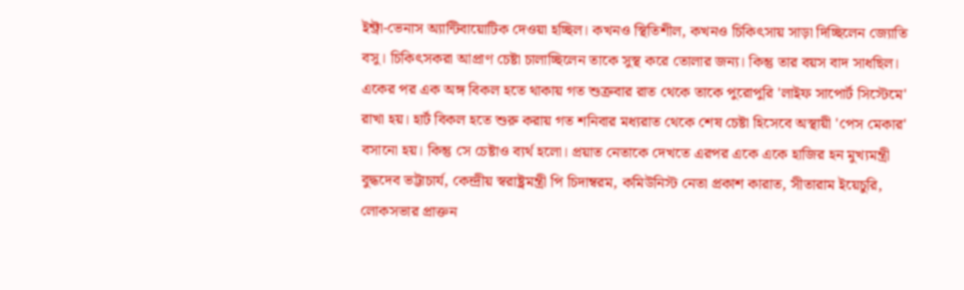ইন্ট্রা-ভেনাস অ্যান্টিবায়োটিক দেওয়া হচ্ছিল। কখনও স্থিতিশীল, কখনও চিকিৎসায় সাড়া দিচ্ছিলেন জ্যোতি বসু। চিকিৎসকরা আপ্রাণ চেষ্টা চালাচ্ছিলেন তাকে সুস্থ করে তোলার জন্য। কিন্তু তার বয়স বাদ সাধছিল। একের পর এক অঙ্গ বিকল হতে থাকায় গত শুক্রবার রাত থেকে তাকে পুরোপুরি 'লাইফ সাপোর্ট সিস্টেমে' রাখা হয়। হার্ট বিকল হতে শুরু করায় গত শনিবার মধ্যরাত থেকে শেষ চেষ্টা হিসেবে অস্থায়ী 'পেস মেকার' বসানো হয়। কিন্তু সে চেষ্টাও ব্যর্থ হলো। প্রয়াত নেতাকে দেখতে এরপর একে একে হাজির হন মুখ্যমন্ত্রী বুদ্ধদেব ভট্টাচার্য, কেন্দ্রীয় স্বরাষ্ট্রমন্ত্রী পি চিদাম্বরম, কমিউনিস্ট নেতা প্রকাশ কারাত, সীতারাম ইয়েচুরি, লোকসভার প্রাক্তন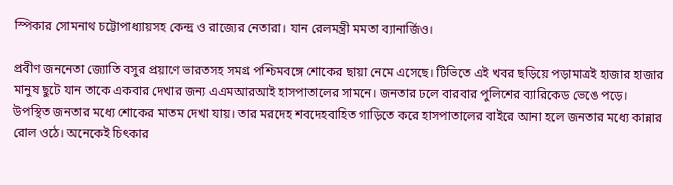স্পিকার সোমনাথ চট্টোপাধ্যায়সহ কেন্দ্র ও রাজ্যের নেতারা। যান রেলমন্ত্রী মমতা ব্যানার্জিও।

প্রবীণ জননেতা জ্যোতি বসুর প্রয়াণে ভারতসহ সমগ্র পশ্চিমবঙ্গে শোকের ছায়া নেমে এসেছে। টিভিতে এই খবর ছড়িয়ে পড়ামাত্রই হাজার হাজার মানুষ ছুটে যান তাকে একবার দেখার জন্য এএমআরআই হাসপাতালের সামনে। জনতার ঢলে বারবার পুলিশের ব্যারিকেড ভেঙে পড়ে। উপস্থিত জনতার মধ্যে শোকের মাতম দেখা যায়। তার মরদেহ শবদেহবাহিত গাড়িতে করে হাসপাতালের বাইরে আনা হলে জনতার মধ্যে কান্নার রোল ওঠে। অনেকেই চিৎকার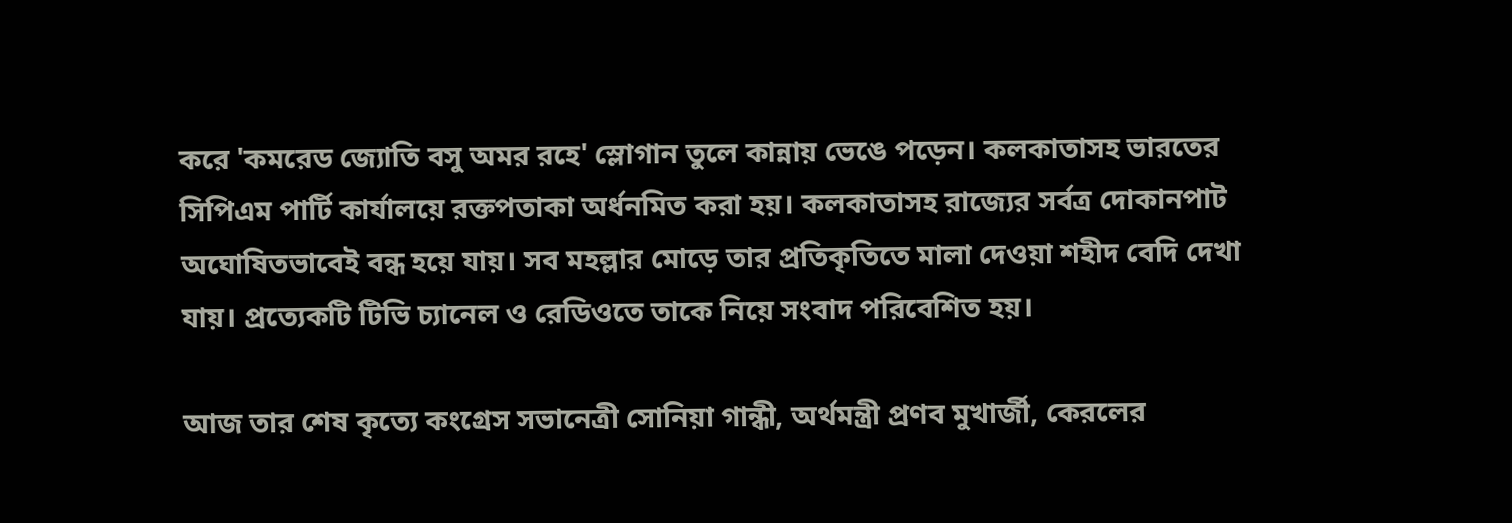করে 'কমরেড জ্যোতি বসু অমর রহে' স্লোগান তুলে কান্নায় ভেঙে পড়েন। কলকাতাসহ ভারতের সিপিএম পার্টি কার্যালয়ে রক্তপতাকা অর্ধনমিত করা হয়। কলকাতাসহ রাজ্যের সর্বত্র দোকানপাট অঘোষিতভাবেই বন্ধ হয়ে যায়। সব মহল্লার মোড়ে তার প্রতিকৃতিতে মালা দেওয়া শহীদ বেদি দেখা যায়। প্রত্যেকটি টিভি চ্যানেল ও রেডিওতে তাকে নিয়ে সংবাদ পরিবেশিত হয়।

আজ তার শেষ কৃত্যে কংগ্রেস সভানেত্রী সোনিয়া গান্ধী, অর্থমন্ত্রী প্রণব মুখার্জী, কেরলের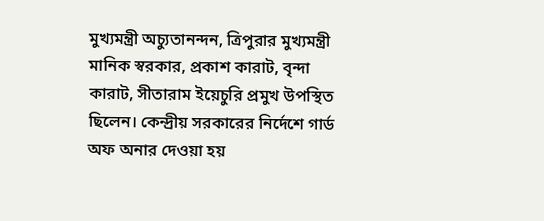মুখ্যমন্ত্রী অচ্যুতানন্দন, ত্রিপুরার মুখ্যমন্ত্রী মানিক স্বরকার, প্রকাশ কারাট, বৃন্দা কারাট, সীতারাম ইয়েচুরি প্রমুখ উপস্থিত ছিলেন। কেন্দ্রীয় সরকারের নির্দেশে গার্ড অফ অনার দেওয়া হয়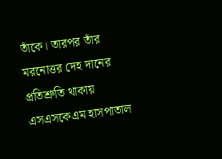তাঁকে। তারপর তাঁর মরনোত্তর দেহ দানের প্রতিশ্রুতি থাকায় এসএসকেএম হাসপাতাল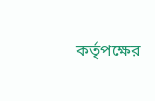কর্তৃপক্ষের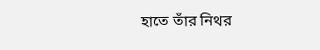হাতে তাঁর নিথর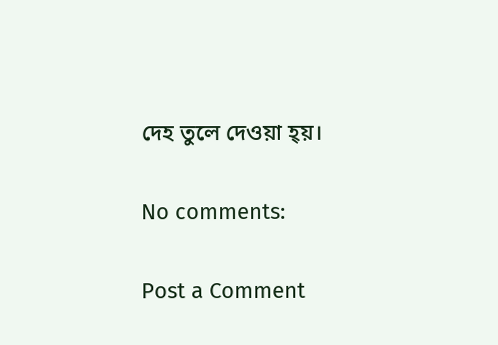দেহ তুলে দেওয়া হ্য়।

No comments:

Post a Comment